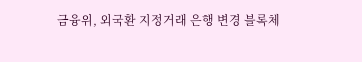금융위, 외국환 지정거래 은행 변경 블록체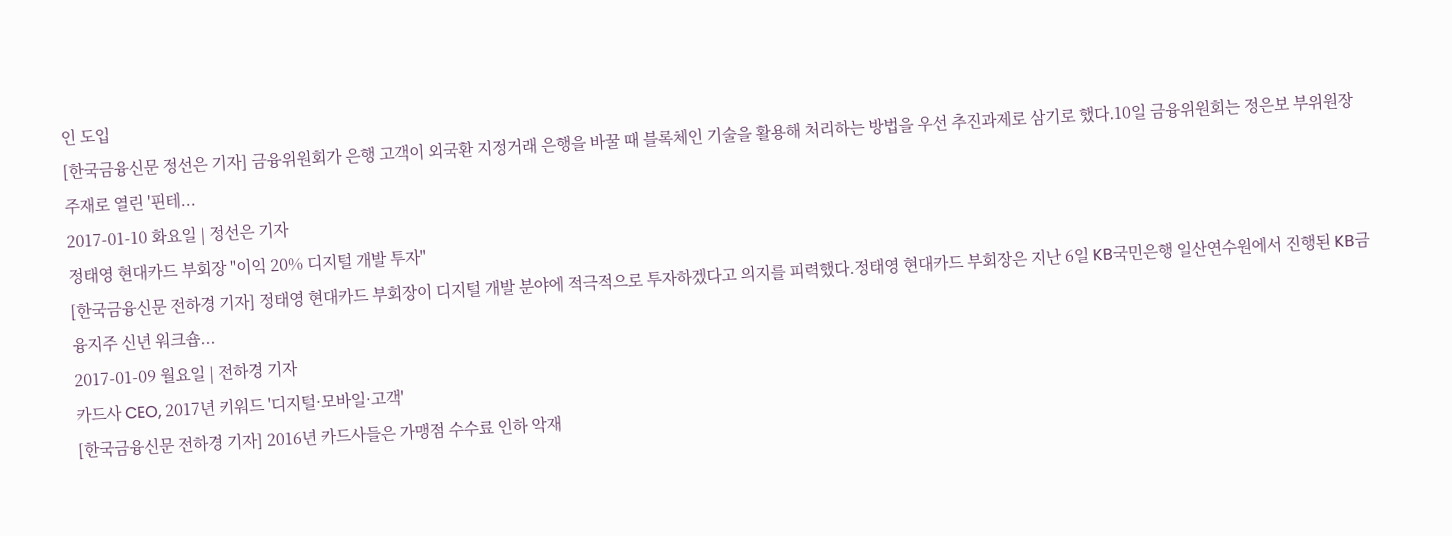인 도입
[한국금융신문 정선은 기자] 금융위원회가 은행 고객이 외국환 지정거래 은행을 바꿀 때 블록체인 기술을 활용해 처리하는 방법을 우선 추진과제로 삼기로 했다.10일 금융위원회는 정은보 부위원장 주재로 열린 '핀테...
2017-01-10 화요일 | 정선은 기자
정태영 현대카드 부회장 "이익 20% 디지털 개발 투자"
[한국금융신문 전하경 기자] 정태영 현대카드 부회장이 디지털 개발 분야에 적극적으로 투자하겠다고 의지를 피력했다.정태영 현대카드 부회장은 지난 6일 KB국민은행 일산연수원에서 진행된 KB금융지주 신년 워크숍...
2017-01-09 월요일 | 전하경 기자
카드사 CEO, 2017년 키워드 '디지털·모바일·고객'
[한국금융신문 전하경 기자] 2016년 카드사들은 가맹점 수수료 인하 악재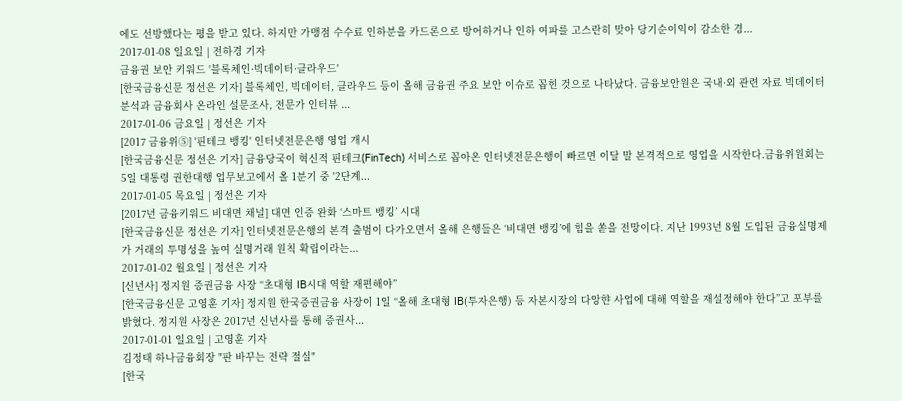에도 선방했다는 평을 받고 있다. 하지만 가맹점 수수료 인하분을 카드론으로 방어하거나 인하 여파를 고스란히 맞아 당기순이익이 감소한 경...
2017-01-08 일요일 | 전하경 기자
금융권 보안 키워드 '블록체인·빅데이터·클라우드'
[한국금융신문 정선은 기자] 블록체인, 빅데이터, 클라우드 등이 올해 금융권 주요 보안 이슈로 꼽힌 것으로 나타났다. 금융보안원은 국내·외 관련 자료 빅데이터 분석과 금융회사 온라인 설문조사, 전문가 인터뷰 ...
2017-01-06 금요일 | 정선은 기자
[2017 금융위⑤] '핀테크 뱅킹' 인터넷전문은행 영업 개시
[한국금융신문 정선은 기자] 금융당국이 혁신적 핀테크(FinTech) 서비스로 꼽아온 인터넷전문은행이 빠르면 이달 말 본격적으로 영업을 시작한다.금융위원회는 5일 대통령 권한대행 업무보고에서 올 1분기 중 '2단계...
2017-01-05 목요일 | 정선은 기자
[2017년 금융키워드 비대면 채널] 대면 인증 완화 ‘스마트 뱅킹’ 시대
[한국금융신문 정선은 기자] 인터넷전문은행의 본격 출범이 다가오면서 올해 은행들은 ‘비대면 뱅킹’에 힘을 쏟을 전망이다. 지난 1993년 8월 도입된 금융실명제가 거래의 투명성을 높여 실명거래 원칙 확립이라는...
2017-01-02 월요일 | 정선은 기자
[신년사] 정지원 증권금융 사장 “초대형 IB시대 역할 재편해야”
[한국금융신문 고영훈 기자] 정지원 한국증권금융 사장이 1일 “올해 초대형 IB(투자은행) 등 자본시장의 다앙햔 사업에 대해 역할을 재설정해야 한다”고 포부를 밝혔다. 정지원 사장은 2017년 신년사를 통해 증권사...
2017-01-01 일요일 | 고영훈 기자
김정태 하나금융회장 "판 바꾸는 전략 절실"
[한국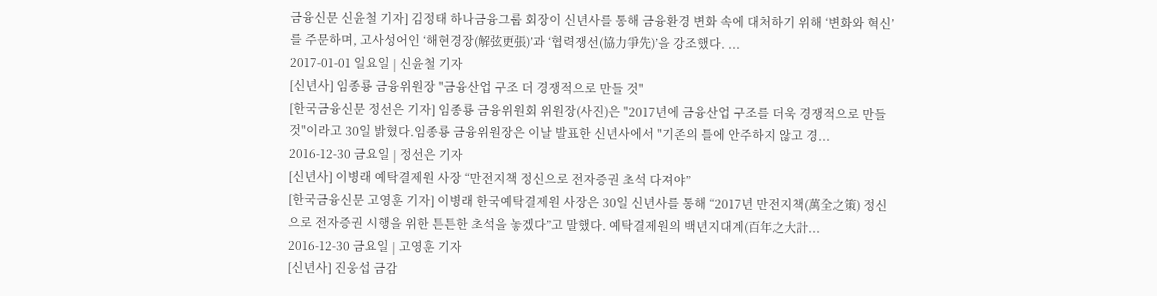금융신문 신윤철 기자] 김정태 하나금융그룹 회장이 신년사를 통해 금융환경 변화 속에 대처하기 위해 ‘변화와 혁신’를 주문하며, 고사성어인 ‘해현경장(解弦更張)’과 ‘협력쟁선(協力爭先)’을 강조했다. ...
2017-01-01 일요일 | 신윤철 기자
[신년사] 임종룡 금융위원장 "금융산업 구조 더 경쟁적으로 만들 것"
[한국금융신문 정선은 기자] 임종룡 금융위원회 위원장(사진)은 "2017년에 금융산업 구조를 더욱 경쟁적으로 만들 것"이라고 30일 밝혔다.임종룡 금융위원장은 이날 발표한 신년사에서 "기존의 틀에 안주하지 않고 경...
2016-12-30 금요일 | 정선은 기자
[신년사] 이병래 예탁결제원 사장 “만전지책 정신으로 전자증권 초석 다져야”
[한국금융신문 고영훈 기자] 이병래 한국예탁결제원 사장은 30일 신년사를 통해 “2017년 만전지책(萬全之策) 정신으로 전자증권 시행을 위한 튼튼한 초석을 놓겠다”고 말했다. 예탁결제원의 백년지대계(百年之大計...
2016-12-30 금요일 | 고영훈 기자
[신년사] 진웅섭 금감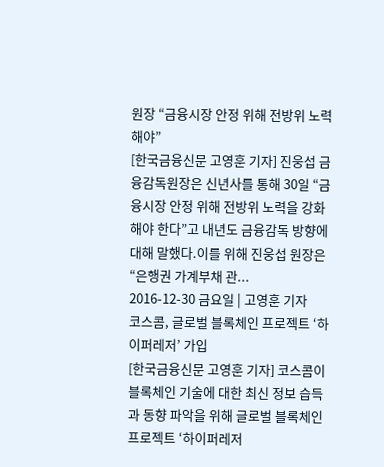원장 “금융시장 안정 위해 전방위 노력해야”
[한국금융신문 고영훈 기자] 진웅섭 금융감독원장은 신년사를 통해 30일 “금융시장 안정 위해 전방위 노력을 강화해야 한다”고 내년도 금융감독 방향에 대해 말했다.이를 위해 진웅섭 원장은 “은행권 가계부채 관...
2016-12-30 금요일 | 고영훈 기자
코스콤, 글로벌 블록체인 프로젝트 ‘하이퍼레저’ 가입
[한국금융신문 고영훈 기자] 코스콤이 블록체인 기술에 대한 최신 정보 습득과 동향 파악을 위해 글로벌 블록체인 프로젝트 ‘하이퍼레저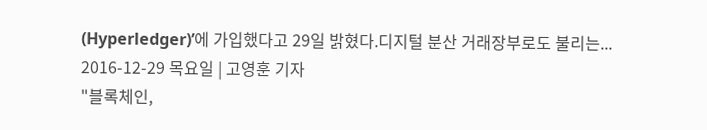(Hyperledger)’에 가입했다고 29일 밝혔다.디지털 분산 거래장부로도 불리는...
2016-12-29 목요일 | 고영훈 기자
"블록체인,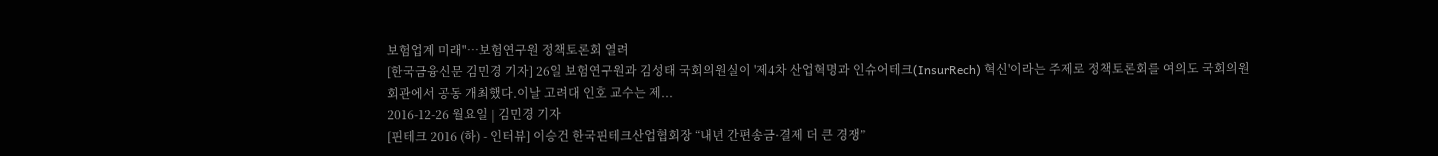보험업계 미래"…보험연구원 정책토론회 열려
[한국금융신문 김민경 기자] 26일 보험연구원과 김성태 국회의원실이 '제4차 산업혁명과 인슈어테크(InsurRech) 혁신'이라는 주제로 정책토론회를 여의도 국회의원회관에서 공동 개최했다.이날 고려대 인호 교수는 제...
2016-12-26 월요일 | 김민경 기자
[핀테크 2016 (하) - 인터뷰] 이승건 한국핀테크산업협회장 “내년 간편송금·결제 더 큰 경쟁”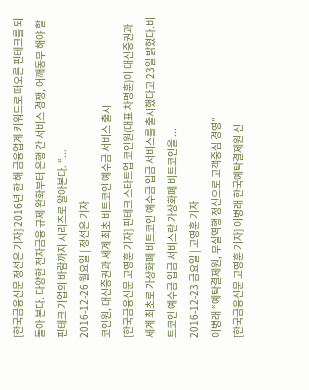[한국금융신문 정선은 기자] 2016년 한 해 금융업계 키워드로 떠오른 핀테크를 되돌아 본다. 다양한 전자금융 규제 완화부터 은행 간 서비스 경쟁, 어깨동무 해야 할 핀테크 기업의 바람까지 시리즈로 알아본다. “...
2016-12-26 월요일 | 정선은 기자
코인원, 대신증권과 세계 최초 비트코인 예수금 서비스 출시
[한국금융신문 고영훈 기자] 핀테크 스타트업 코인원(대표 차명훈)이 대신증권과 세계 최초로 가상화폐 비트코인 예수금 입금 서비스를 출시했다고 23일 밝혔다.비트코인 예수금 입금 서비스란 가상화폐 비트코인을 ...
2016-12-23 금요일 | 고영훈 기자
이병래 “예탁결제원, 무실역행 정신으로 고객중심 경영”
[한국금융신문 고영훈 기자] 이병래 한국예탁결제원 신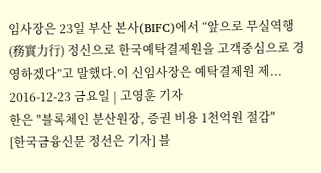임사장은 23일 부산 본사(BIFC)에서 “앞으로 무실역행(務實力行) 정신으로 한국예탁결제원을 고객중심으로 경영하겠다”고 말했다.이 신임사장은 예탁결제원 제...
2016-12-23 금요일 | 고영훈 기자
한은 "블록체인 분산원장, 증권 비용 1천억원 절감"
[한국금융신문 정선은 기자] 블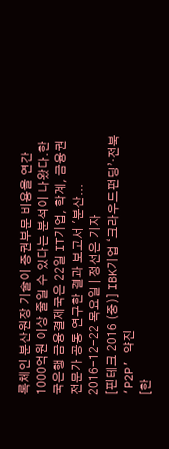록체인 분산원장 기술이 증권부문 비용을 연간 1000억원 이상 줄일 수 있다는 분석이 나왔다.한국은행 금융결제국은 22일 IT기업, 학계, 금융권 전문가 공동 연구한 결과 보고서 '분산...
2016-12-22 목요일 | 정선은 기자
[핀테크 2016 (중)] IBK기업 ‘크라우드펀딩’·전북 ‘P2P’ 약진
[한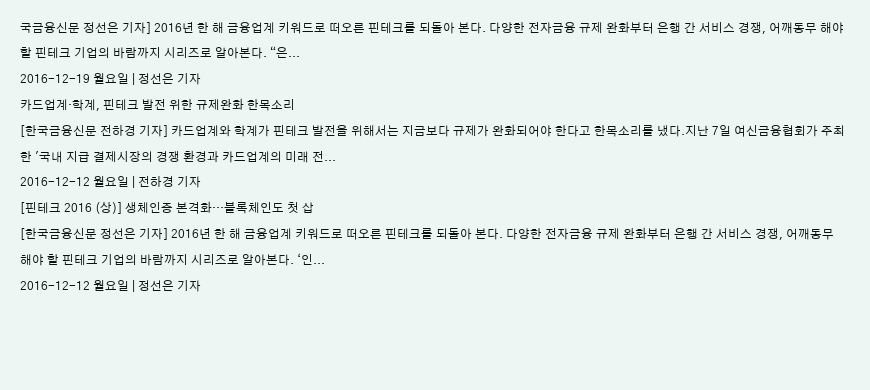국금융신문 정선은 기자] 2016년 한 해 금융업계 키워드로 떠오른 핀테크를 되돌아 본다. 다양한 전자금융 규제 완화부터 은행 간 서비스 경쟁, 어깨동무 해야 할 핀테크 기업의 바람까지 시리즈로 알아본다. “은...
2016-12-19 월요일 | 정선은 기자
카드업계·학계, 핀테크 발전 위한 규제완화 한목소리
[한국금융신문 전하경 기자] 카드업계와 학계가 핀테크 발전을 위해서는 지금보다 규제가 완화되어야 한다고 한목소리를 냈다.지난 7일 여신금융협회가 주최한 '국내 지급 결제시장의 경쟁 환경과 카드업계의 미래 전...
2016-12-12 월요일 | 전하경 기자
[핀테크 2016 (상)] 생체인증 본격화…블록체인도 첫 삽
[한국금융신문 정선은 기자] 2016년 한 해 금융업계 키워드로 떠오른 핀테크를 되돌아 본다. 다양한 전자금융 규제 완화부터 은행 간 서비스 경쟁, 어깨동무 해야 할 핀테크 기업의 바람까지 시리즈로 알아본다. ‘인...
2016-12-12 월요일 | 정선은 기자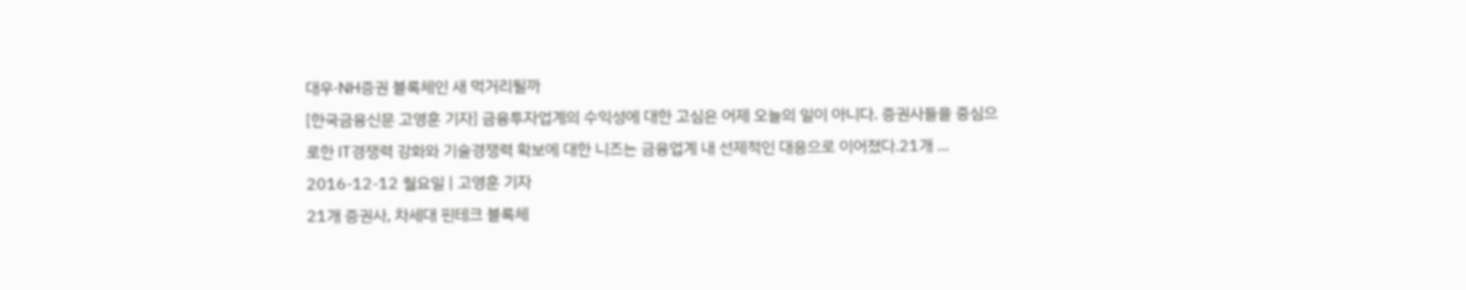대우·NH증권 블록체인 새 먹거리될까
[한국금융신문 고영훈 기자] 금융투자업계의 수익성에 대한 고심은 어제 오늘의 일이 아니다. 증권사들을 중심으로한 IT경쟁력 강화와 기술경쟁력 확보에 대한 니즈는 금융업계 내 선제적인 대응으로 이어졌다.21개 ...
2016-12-12 월요일 | 고영훈 기자
21개 증권사, 차세대 핀테크 블록체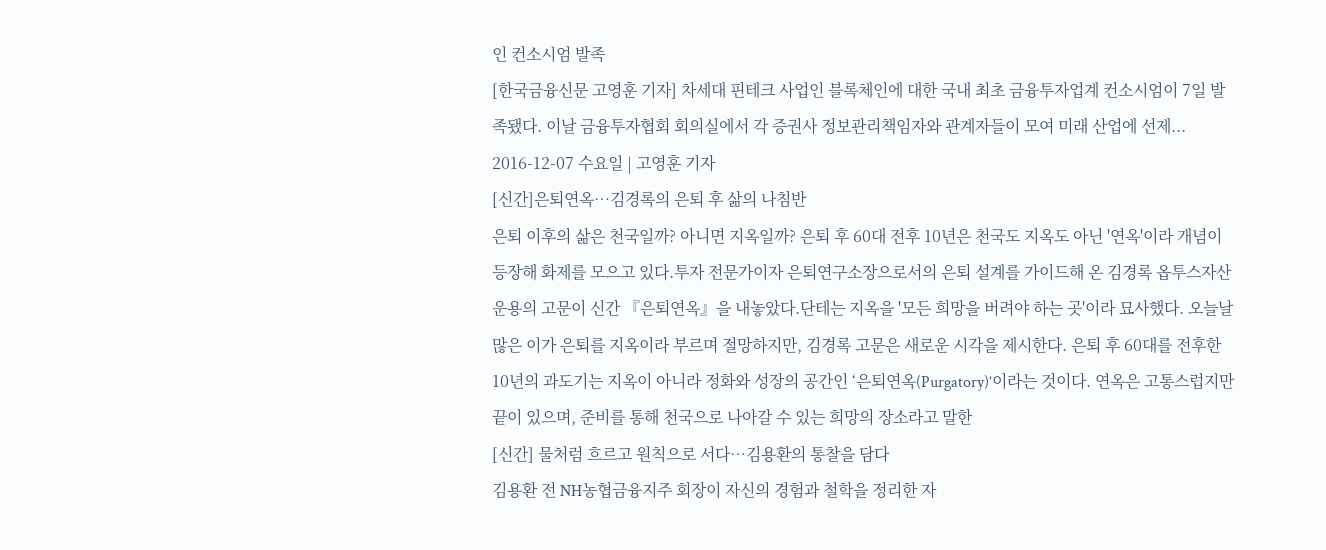인 컨소시엄 발족
[한국금융신문 고영훈 기자] 차세대 핀테크 사업인 블록체인에 대한 국내 최초 금융투자업계 컨소시엄이 7일 발족됐다. 이날 금융투자협회 회의실에서 각 증권사 정보관리책임자와 관계자들이 모여 미래 산업에 선제...
2016-12-07 수요일 | 고영훈 기자
[신간]은퇴연옥…김경록의 은퇴 후 삶의 나침반
은퇴 이후의 삶은 천국일까? 아니면 지옥일까? 은퇴 후 60대 전후 10년은 천국도 지옥도 아닌 '연옥'이라 개념이 등장해 화제를 모으고 있다.투자 전문가이자 은퇴연구소장으로서의 은퇴 설계를 가이드해 온 김경록 옵투스자산운용의 고문이 신간 『은퇴연옥』을 내놓았다.단테는 지옥을 '모든 희망을 버려야 하는 곳'이라 묘사했다. 오늘날 많은 이가 은퇴를 지옥이라 부르며 절망하지만, 김경록 고문은 새로운 시각을 제시한다. 은퇴 후 60대를 전후한 10년의 과도기는 지옥이 아니라 정화와 성장의 공간인 ‘은퇴연옥(Purgatory)’이라는 것이다. 연옥은 고통스럽지만 끝이 있으며, 준비를 통해 천국으로 나아갈 수 있는 희망의 장소라고 말한
[신간] 물처럼 흐르고 원칙으로 서다…김용환의 통찰을 담다
김용환 전 NH농협금융지주 회장이 자신의 경험과 철학을 정리한 자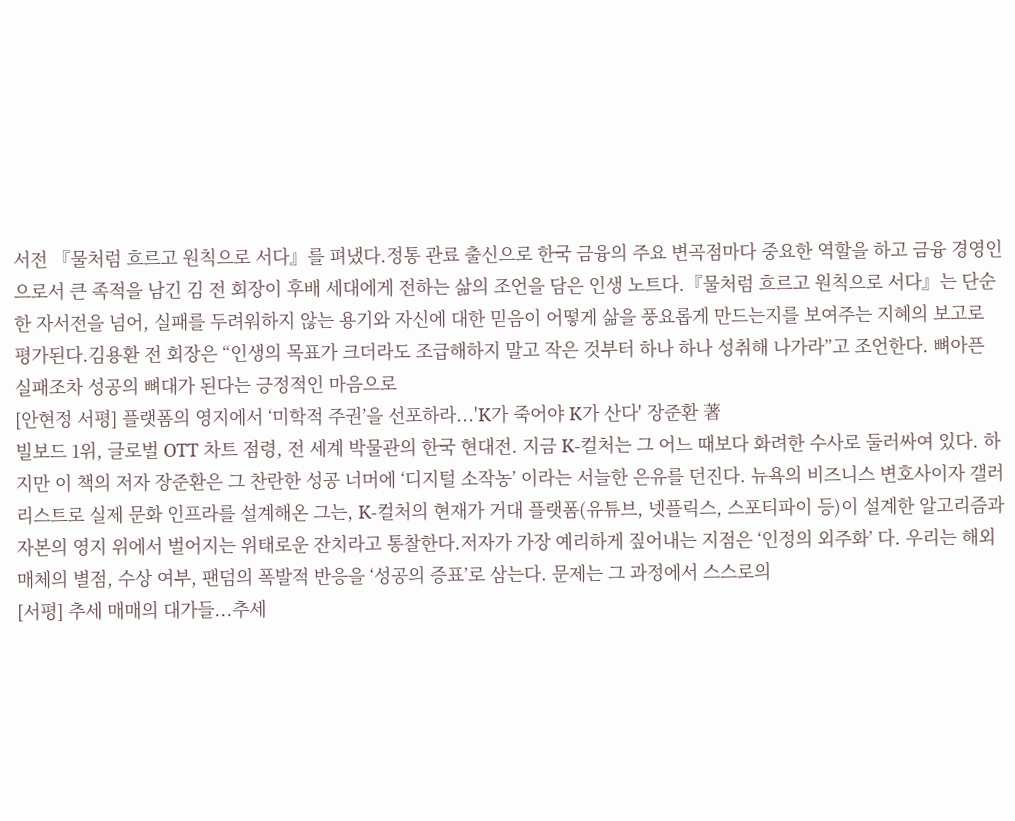서전 『물처럼 흐르고 원칙으로 서다』를 펴냈다.정통 관료 출신으로 한국 금융의 주요 변곡점마다 중요한 역할을 하고 금융 경영인으로서 큰 족적을 남긴 김 전 회장이 후배 세대에게 전하는 삶의 조언을 담은 인생 노트다.『물처럼 흐르고 원칙으로 서다』는 단순한 자서전을 넘어, 실패를 두려워하지 않는 용기와 자신에 대한 믿음이 어떻게 삶을 풍요롭게 만드는지를 보여주는 지혜의 보고로 평가된다.김용환 전 회장은 “인생의 목표가 크더라도 조급해하지 말고 작은 것부터 하나 하나 성취해 나가라”고 조언한다. 뼈아픈 실패조차 성공의 뼈대가 된다는 긍정적인 마음으로
[안현정 서평] 플랫폼의 영지에서 ‘미학적 주권’을 선포하라...'K가 죽어야 K가 산다' 장준환 著
빌보드 1위, 글로벌 OTT 차트 점령, 전 세계 박물관의 한국 현대전. 지금 K-컬처는 그 어느 때보다 화려한 수사로 둘러싸여 있다. 하지만 이 책의 저자 장준환은 그 찬란한 성공 너머에 ‘디지털 소작농’ 이라는 서늘한 은유를 던진다. 뉴욕의 비즈니스 변호사이자 갤러리스트로 실제 문화 인프라를 설계해온 그는, K-컬처의 현재가 거대 플랫폼(유튜브, 넷플릭스, 스포티파이 등)이 설계한 알고리즘과 자본의 영지 위에서 벌어지는 위태로운 잔치라고 통찰한다.저자가 가장 예리하게 짚어내는 지점은 ‘인정의 외주화’ 다. 우리는 해외 매체의 별점, 수상 여부, 팬덤의 폭발적 반응을 ‘성공의 증표’로 삼는다. 문제는 그 과정에서 스스로의
[서평] 추세 매매의 대가들...추세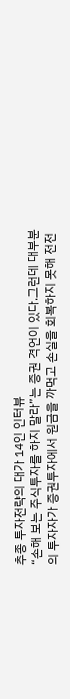추종 투자전략의 대가 14인 인터뷰
“손해 보는 주식투자를 하지 말라”는 증권 격언이 있다.그런데 대부분의 투자자가 증권투자에서 원금을 까먹고 손실을 회복하지 못해 전전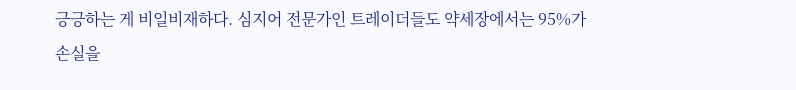긍긍하는 게 비일비재하다. 심지어 전문가인 트레이더들도 약세장에서는 95%가 손실을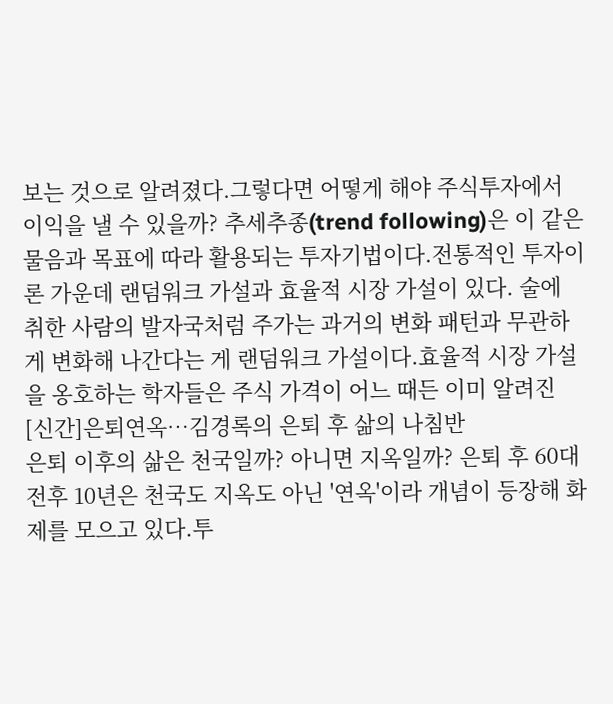보는 것으로 알려졌다.그렇다면 어떻게 해야 주식투자에서 이익을 낼 수 있을까? 추세추종(trend following)은 이 같은 물음과 목표에 따라 활용되는 투자기법이다.전통적인 투자이론 가운데 랜덤워크 가설과 효율적 시장 가설이 있다. 술에 취한 사람의 발자국처럼 주가는 과거의 변화 패턴과 무관하게 변화해 나간다는 게 랜덤워크 가설이다.효율적 시장 가설을 옹호하는 학자들은 주식 가격이 어느 때든 이미 알려진
[신간]은퇴연옥…김경록의 은퇴 후 삶의 나침반
은퇴 이후의 삶은 천국일까? 아니면 지옥일까? 은퇴 후 60대 전후 10년은 천국도 지옥도 아닌 '연옥'이라 개념이 등장해 화제를 모으고 있다.투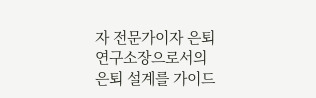자 전문가이자 은퇴연구소장으로서의 은퇴 설계를 가이드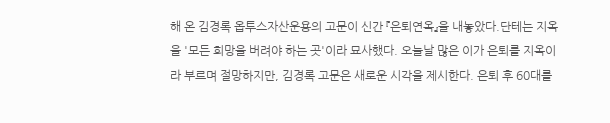해 온 김경록 옵투스자산운용의 고문이 신간 『은퇴연옥』을 내놓았다.단테는 지옥을 '모든 희망을 버려야 하는 곳'이라 묘사했다. 오늘날 많은 이가 은퇴를 지옥이라 부르며 절망하지만, 김경록 고문은 새로운 시각을 제시한다. 은퇴 후 60대를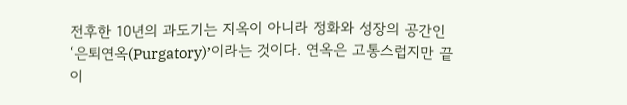전후한 10년의 과도기는 지옥이 아니라 정화와 성장의 공간인 ‘은퇴연옥(Purgatory)’이라는 것이다. 연옥은 고통스럽지만 끝이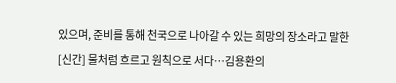있으며, 준비를 통해 천국으로 나아갈 수 있는 희망의 장소라고 말한
[신간] 물처럼 흐르고 원칙으로 서다…김용환의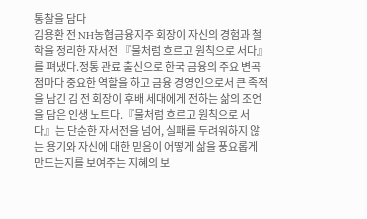통찰을 담다
김용환 전 NH농협금융지주 회장이 자신의 경험과 철학을 정리한 자서전 『물처럼 흐르고 원칙으로 서다』를 펴냈다.정통 관료 출신으로 한국 금융의 주요 변곡점마다 중요한 역할을 하고 금융 경영인으로서 큰 족적을 남긴 김 전 회장이 후배 세대에게 전하는 삶의 조언을 담은 인생 노트다.『물처럼 흐르고 원칙으로 서다』는 단순한 자서전을 넘어, 실패를 두려워하지 않는 용기와 자신에 대한 믿음이 어떻게 삶을 풍요롭게 만드는지를 보여주는 지혜의 보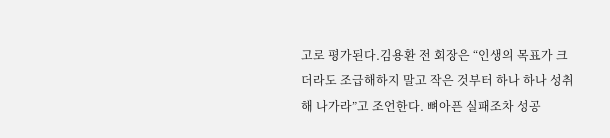고로 평가된다.김용환 전 회장은 “인생의 목표가 크더라도 조급해하지 말고 작은 것부터 하나 하나 성취해 나가라”고 조언한다. 뼈아픈 실패조차 성공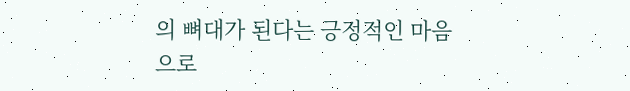의 뼈대가 된다는 긍정적인 마음으로